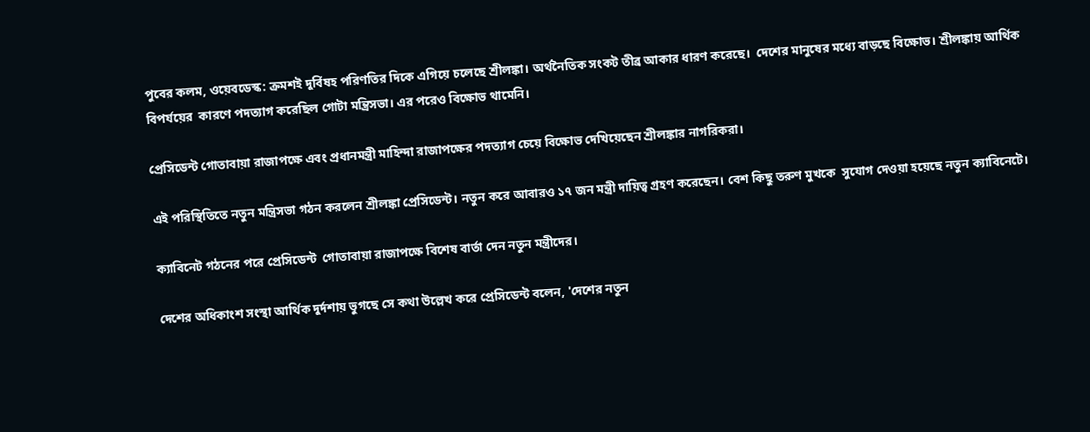পুবের কলম, ওয়েবডেস্ক: ক্রমশই দুর্বিষহ পরিণতির দিকে এগিয়ে চলেছে শ্রীলঙ্কা। অর্থনৈতিক সংকট তীব্র আকার ধারণ করেছে।  দেশের মানুষের মধ্যে বাড়ছে বিক্ষোভ। শ্রীলঙ্কায় আর্থিক বিপর্যয়ের  কারণে পদত্যাগ করেছিল গোটা মন্ত্রিসভা। এর পরেও বিক্ষোভ থামেনি।

প্রেসিডেন্ট গোতাবায়া রাজাপক্ষে এবং প্রধানমন্ত্রী মাহিন্দা রাজাপক্ষের পদত্যাগ চেয়ে বিক্ষোভ দেখিয়েছেন শ্রীলঙ্কার নাগরিকরা।

এই পরিস্থিতিতে নতুন মন্ত্রিসভা গঠন করলেন শ্রীলঙ্কা প্রেসিডেন্ট। নতুন করে আবারও ১৭ জন মন্ত্রী দায়িত্ব গ্রহণ করেছেন। বেশ কিছু তরুণ মুখকে  সুযোগ দেওয়া হয়েছে নতুন ক্যাবিনেটে।

ক্যাবিনেট গঠনের পরে প্রেসিডেন্ট  গোতাবায়া রাজাপক্ষে বিশেষ বার্তা দেন নতুন মন্ত্রীদের।

দেশের অধিকাংশ সংস্থা আর্থিক দুর্দশায় ভুগছে সে কথা উল্লেখ করে প্রেসিডেন্ট বলেন, 'দেশের নতুন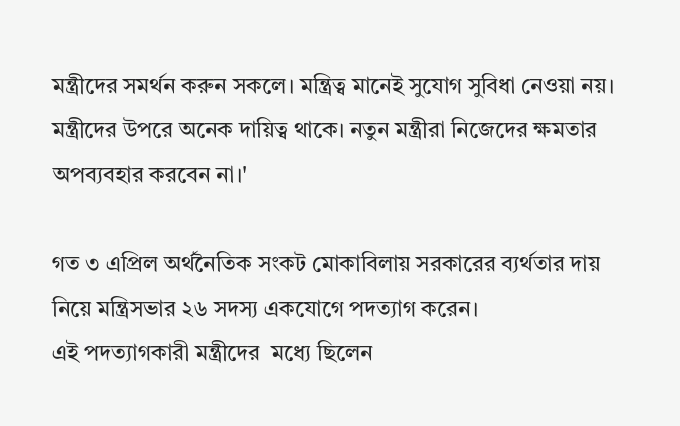মন্ত্রীদের সমর্থন করুন সকলে। মন্ত্রিত্ব মানেই সুযোগ সুবিধা নেওয়া নয়। মন্ত্রীদের উপরে অনেক দায়িত্ব থাকে। নতুন মন্ত্রীরা নিজেদের ক্ষমতার অপব্যবহার করবেন না।'

গত ৩ এপ্রিল অর্থনৈতিক সংকট মোকাবিলায় সরকারের ব্যর্থতার দায় নিয়ে মন্ত্রিসভার ২৬ সদস্য একযোগে পদত্যাগ করেন।
এই পদত্যাগকারী মন্ত্রীদের  মধ্যে ছিলেন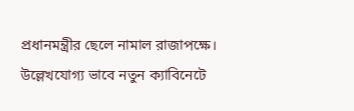প্রধানমন্ত্রীর ছেলে নামাল রাজাপক্ষে। উল্লেখযোগ্য ভাবে নতুন ক্যাবিনেটে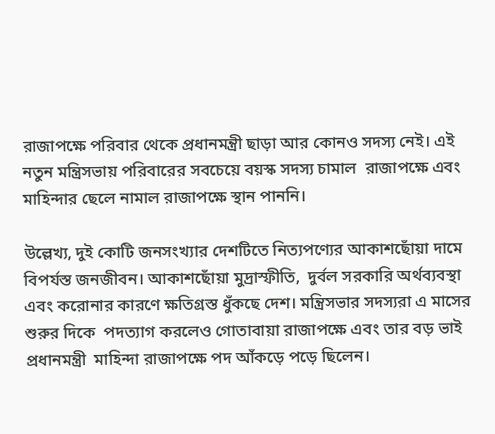রাজাপক্ষে পরিবার থেকে প্রধানমন্ত্রী ছাড়া আর কোনও সদস্য নেই। এই নতুন মন্ত্রিসভায় পরিবারের সবচেয়ে বয়স্ক সদস্য চামাল  রাজাপক্ষে এবং মাহিন্দার ছেলে নামাল রাজাপক্ষে স্থান পাননি।

উল্লেখ্য, দুই কোটি জনসংখ্যার দেশটিতে নিত্যপণ্যের আকাশছোঁয়া দামে বিপর্যস্ত জনজীবন। আকাশছোঁয়া মুদ্রাস্ফীতি,  দুর্বল সরকারি অর্থব্যবস্থা এবং করোনার কারণে ক্ষতিগ্রস্ত ধুঁকছে দেশ। মন্ত্রিসভার সদস্যরা এ মাসের শুরুর দিকে  পদত্যাগ করলেও গোতাবায়া রাজাপক্ষে এবং তার বড় ভাই প্রধানমন্ত্রী  মাহিন্দা রাজাপক্ষে পদ আঁকড়ে পড়ে ছিলেন।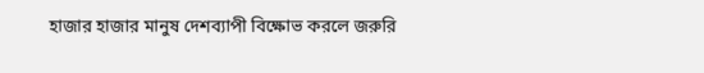হাজার হাজার মানুষ দেশব্যাপী বিক্ষোভ করলে জরুরি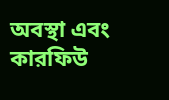অবস্থা এবং কারফিউ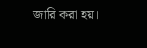জারি করা হয়।